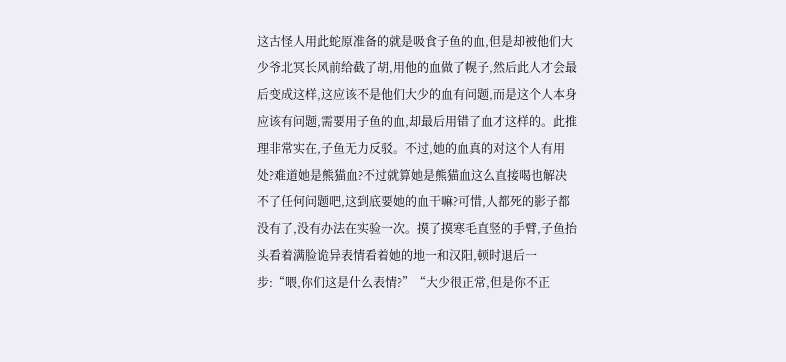这古怪人用此蛇原准备的就是吸食子鱼的血,但是却被他们大少爷北冥长风前给截了胡,用他的血做了幌子,然后此人才会最后变成这样,这应该不是他们大少的血有问题,而是这个人本身应该有问题,需要用子鱼的血,却最后用错了血才这样的。此推理非常实在,子鱼无力反驳。不过,她的血真的对这个人有用处?难道她是熊猫血?不过就算她是熊猫血这么直接喝也解决不了任何问题吧,这到底要她的血干嘛?可惜,人都死的影子都没有了,没有办法在实验一次。摸了摸寒毛直竖的手臂,子鱼抬头看着满脸诡异表情看着她的地一和汉阳,顿时退后一步:“喂,你们这是什么表情?”“大少很正常,但是你不正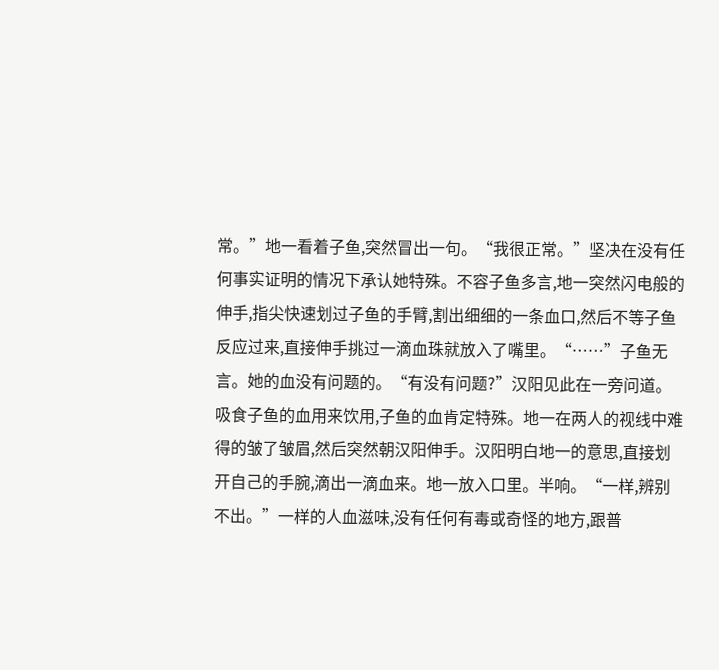常。”地一看着子鱼,突然冒出一句。“我很正常。”坚决在没有任何事实证明的情况下承认她特殊。不容子鱼多言,地一突然闪电般的伸手,指尖快速划过子鱼的手臂,割出细细的一条血口,然后不等子鱼反应过来,直接伸手挑过一滴血珠就放入了嘴里。“……”子鱼无言。她的血没有问题的。“有没有问题?”汉阳见此在一旁问道。吸食子鱼的血用来饮用,子鱼的血肯定特殊。地一在两人的视线中难得的皱了皱眉,然后突然朝汉阳伸手。汉阳明白地一的意思,直接划开自己的手腕,滴出一滴血来。地一放入口里。半响。“一样,辨别不出。”一样的人血滋味,没有任何有毒或奇怪的地方,跟普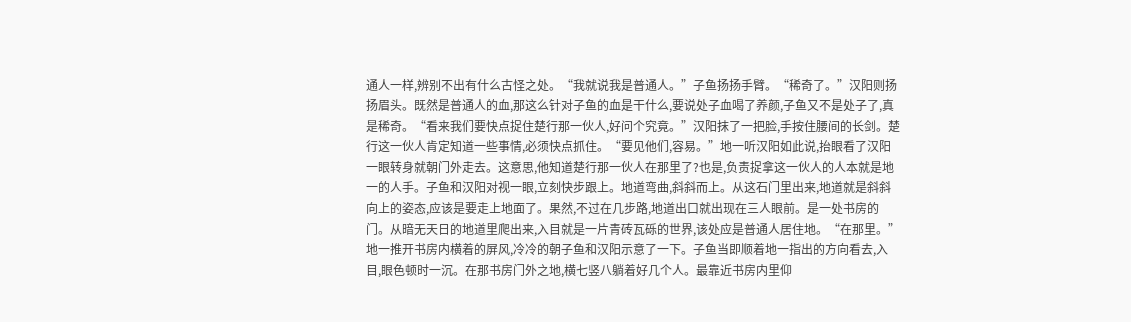通人一样,辨别不出有什么古怪之处。“我就说我是普通人。”子鱼扬扬手臂。“稀奇了。”汉阳则扬扬眉头。既然是普通人的血,那这么针对子鱼的血是干什么,要说处子血喝了养颜,子鱼又不是处子了,真是稀奇。“看来我们要快点捉住楚行那一伙人,好问个究竟。”汉阳抹了一把脸,手按住腰间的长剑。楚行这一伙人肯定知道一些事情,必须快点抓住。“要见他们,容易。”地一听汉阳如此说,抬眼看了汉阳一眼转身就朝门外走去。这意思,他知道楚行那一伙人在那里了?也是,负责捉拿这一伙人的人本就是地一的人手。子鱼和汉阳对视一眼,立刻快步跟上。地道弯曲,斜斜而上。从这石门里出来,地道就是斜斜向上的姿态,应该是要走上地面了。果然,不过在几步路,地道出口就出现在三人眼前。是一处书房的门。从暗无天日的地道里爬出来,入目就是一片青砖瓦砾的世界,该处应是普通人居住地。“在那里。”地一推开书房内横着的屏风,冷冷的朝子鱼和汉阳示意了一下。子鱼当即顺着地一指出的方向看去,入目,眼色顿时一沉。在那书房门外之地,横七竖八躺着好几个人。最靠近书房内里仰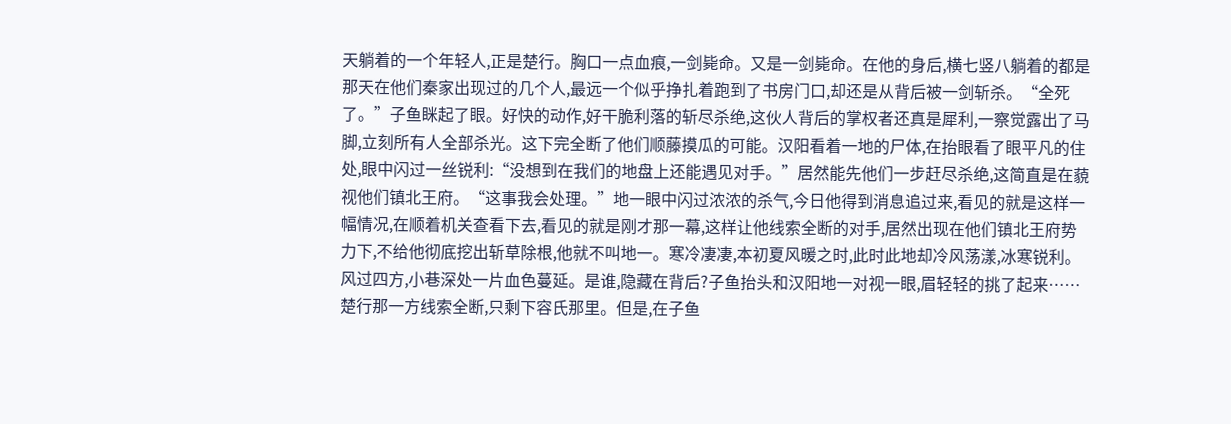天躺着的一个年轻人,正是楚行。胸口一点血痕,一剑毙命。又是一剑毙命。在他的身后,横七竖八躺着的都是那天在他们秦家出现过的几个人,最远一个似乎挣扎着跑到了书房门口,却还是从背后被一剑斩杀。“全死了。”子鱼眯起了眼。好快的动作,好干脆利落的斩尽杀绝,这伙人背后的掌权者还真是犀利,一察觉露出了马脚,立刻所有人全部杀光。这下完全断了他们顺藤摸瓜的可能。汉阳看着一地的尸体,在抬眼看了眼平凡的住处,眼中闪过一丝锐利:“没想到在我们的地盘上还能遇见对手。”居然能先他们一步赶尽杀绝,这简直是在藐视他们镇北王府。“这事我会处理。”地一眼中闪过浓浓的杀气,今日他得到消息追过来,看见的就是这样一幅情况,在顺着机关查看下去,看见的就是刚才那一幕,这样让他线索全断的对手,居然出现在他们镇北王府势力下,不给他彻底挖出斩草除根,他就不叫地一。寒冷凄凄,本初夏风暖之时,此时此地却冷风荡漾,冰寒锐利。风过四方,小巷深处一片血色蔓延。是谁,隐藏在背后?子鱼抬头和汉阳地一对视一眼,眉轻轻的挑了起来……楚行那一方线索全断,只剩下容氏那里。但是,在子鱼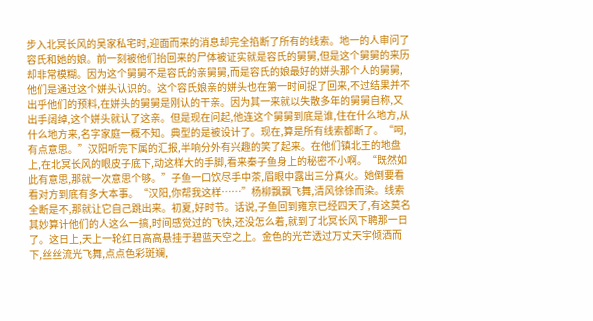步入北冥长风的吴家私宅时,迎面而来的消息却完全掐断了所有的线索。地一的人审问了容氏和她的娘。前一刻被他们抬回来的尸体被证实就是容氏的舅舅,但是这个舅舅的来历却非常模糊。因为这个舅舅不是容氏的亲舅舅,而是容氏的娘最好的姘头那个人的舅舅,他们是通过这个姘头认识的。这个容氏娘亲的姘头也在第一时间捉了回来,不过结果并不出乎他们的预料,在姘头的舅舅是刚认的干亲。因为其一来就以失散多年的舅舅自称,又出手阔绰,这个姘头就认了这亲。但是现在问起,他连这个舅舅到底是谁,住在什么地方,从什么地方来,名字家庭一概不知。典型的是被设计了。现在,算是所有线索都断了。“呵,有点意思。”汉阳听完下属的汇报,半响分外有兴趣的笑了起来。在他们镇北王的地盘上,在北冥长风的眼皮子底下,动这样大的手脚,看来秦子鱼身上的秘密不小啊。“既然如此有意思,那就一次意思个够。”子鱼一口饮尽手中茶,眉眼中露出三分真火。她倒要看看对方到底有多大本事。“汉阳,你帮我这样……”杨柳飘飘飞舞,清风徐徐而染。线索全断是不,那就让它自己跳出来。初夏,好时节。话说,子鱼回到雍京已经四天了,有这莫名其妙算计他们的人这么一搞,时间感觉过的飞快,还没怎么着,就到了北冥长风下聘那一日了。这日上,天上一轮红日高高悬挂于碧蓝天空之上。金色的光芒透过万丈天宇倾洒而下,丝丝流光飞舞,点点色彩斑斓,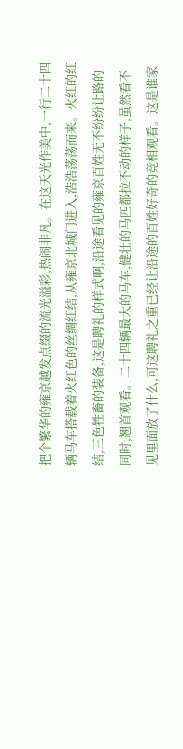把个繁华的雍京越发点缀的流光溢彩,热闹非凡。在这天光作美中,一行二十四辆马车搭载着火红色的丝绸红结,从雍京北城门进入,浩浩荡荡而来。火红的红结,三色牲畜的装备,这是聘礼的样式啊,沿途看见的雍京百姓无不纷纷让路的同时,翘首观看。二十四辆最大的马车,健壮的马匹都拉不动的样子,虽然看不见里面放了什么,可这聘礼之重已经让沿途的百姓好奇的竞相观看。这是谁家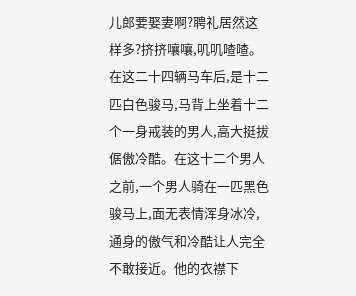儿郎要娶妻啊?聘礼居然这样多?挤挤嚷嚷,叽叽喳喳。在这二十四辆马车后,是十二匹白色骏马,马背上坐着十二个一身戒装的男人,高大挺拔倨傲冷酷。在这十二个男人之前,一个男人骑在一匹黑色骏马上,面无表情浑身冰冷,通身的傲气和冷酷让人完全不敢接近。他的衣襟下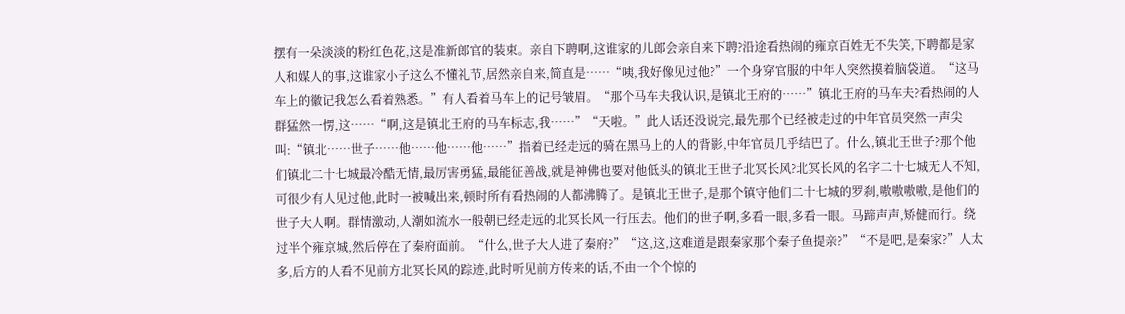摆有一朵淡淡的粉红色花,这是准新郎官的装束。亲自下聘啊,这谁家的儿郎会亲自来下聘?沿途看热闹的雍京百姓无不失笑,下聘都是家人和媒人的事,这谁家小子这么不懂礼节,居然亲自来,简直是……“咦,我好像见过他?”一个身穿官服的中年人突然摸着脑袋道。“这马车上的徽记我怎么看着熟悉。”有人看着马车上的记号皱眉。“那个马车夫我认识,是镇北王府的……”镇北王府的马车夫?看热闹的人群猛然一愣,这……“啊,这是镇北王府的马车标志,我……”“天啦。”此人话还没说完,最先那个已经被走过的中年官员突然一声尖叫:“镇北……世子……他……他……他……”指着已经走远的骑在黑马上的人的背影,中年官员几乎结巴了。什么,镇北王世子?那个他们镇北二十七城最冷酷无情,最厉害勇猛,最能征善战,就是神佛也要对他低头的镇北王世子北冥长风?北冥长风的名字二十七城无人不知,可很少有人见过他,此时一被喊出来,顿时所有看热闹的人都沸腾了。是镇北王世子,是那个镇守他们二十七城的罗刹,嗷嗷嗷嗷,是他们的世子大人啊。群情激动,人潮如流水一般朝已经走远的北冥长风一行压去。他们的世子啊,多看一眼,多看一眼。马蹄声声,矫健而行。绕过半个雍京城,然后停在了秦府面前。“什么,世子大人进了秦府?”“这,这,这难道是跟秦家那个秦子鱼提亲?”“不是吧,是秦家?”人太多,后方的人看不见前方北冥长风的踪迹,此时听见前方传来的话,不由一个个惊的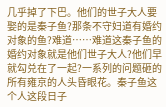几乎掉了下巴。他们的世子大人要娶的是秦子鱼?那条不守妇道有婚约对象的鱼?难道……难道这秦子鱼的婚约对象就是他们世子大人?他们早就勾兑在了一起?一系列的问题砸的所有雍京的人头昏眼花。秦子鱼这个人这段日子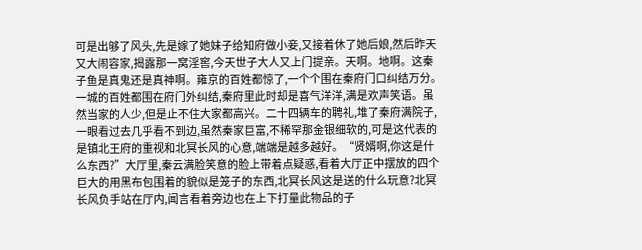可是出够了风头,先是嫁了她妹子给知府做小妾,又接着休了她后娘,然后昨天又大闹容家,揭露那一窝淫窖,今天世子大人又上门提亲。天啊。地啊。这秦子鱼是真鬼还是真神啊。雍京的百姓都惊了,一个个围在秦府门口纠结万分。一城的百姓都围在府门外纠结,秦府里此时却是喜气洋洋,满是欢声笑语。虽然当家的人少,但是止不住大家都高兴。二十四辆车的聘礼,堆了秦府满院子,一眼看过去几乎看不到边,虽然秦家巨富,不稀罕那金银细软的,可是这代表的是镇北王府的重视和北冥长风的心意,端端是越多越好。“贤婿啊,你这是什么东西?”大厅里,秦云满脸笑意的脸上带着点疑惑,看着大厅正中摆放的四个巨大的用黑布包围着的貌似是笼子的东西,北冥长风这是送的什么玩意?北冥长风负手站在厅内,闻言看着旁边也在上下打量此物品的子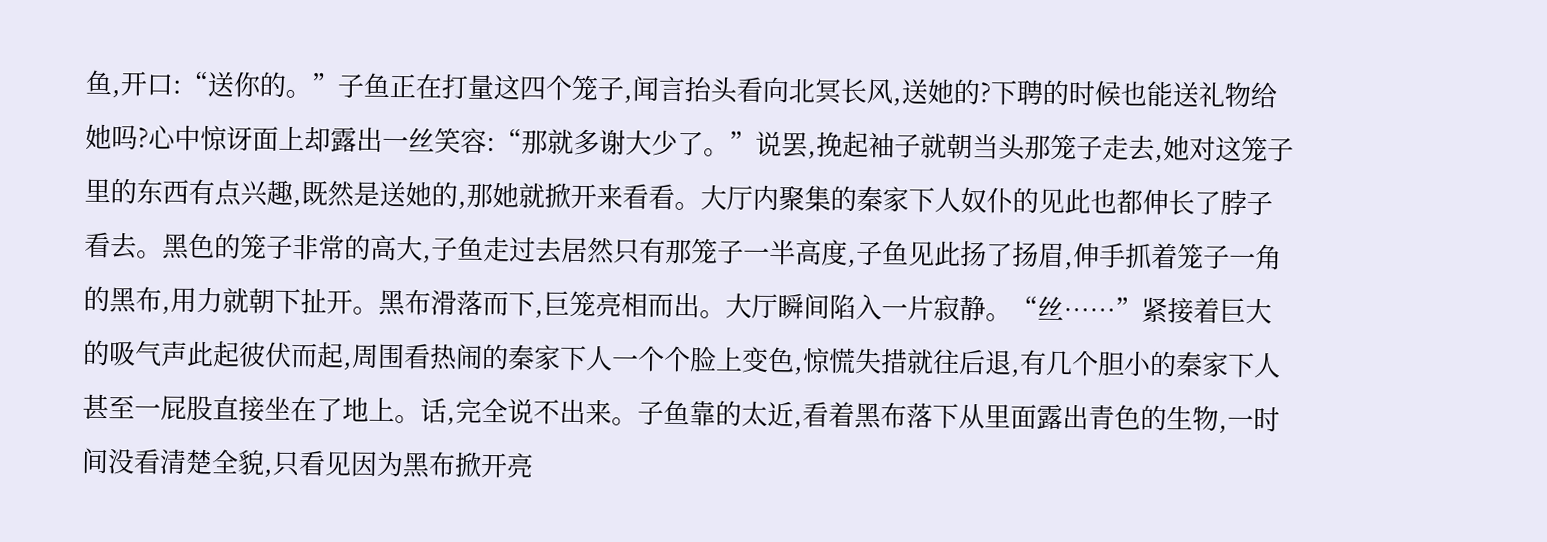鱼,开口:“送你的。”子鱼正在打量这四个笼子,闻言抬头看向北冥长风,送她的?下聘的时候也能送礼物给她吗?心中惊讶面上却露出一丝笑容:“那就多谢大少了。”说罢,挽起袖子就朝当头那笼子走去,她对这笼子里的东西有点兴趣,既然是送她的,那她就掀开来看看。大厅内聚集的秦家下人奴仆的见此也都伸长了脖子看去。黑色的笼子非常的高大,子鱼走过去居然只有那笼子一半高度,子鱼见此扬了扬眉,伸手抓着笼子一角的黑布,用力就朝下扯开。黑布滑落而下,巨笼亮相而出。大厅瞬间陷入一片寂静。“丝……”紧接着巨大的吸气声此起彼伏而起,周围看热闹的秦家下人一个个脸上变色,惊慌失措就往后退,有几个胆小的秦家下人甚至一屁股直接坐在了地上。话,完全说不出来。子鱼靠的太近,看着黑布落下从里面露出青色的生物,一时间没看清楚全貌,只看见因为黑布掀开亮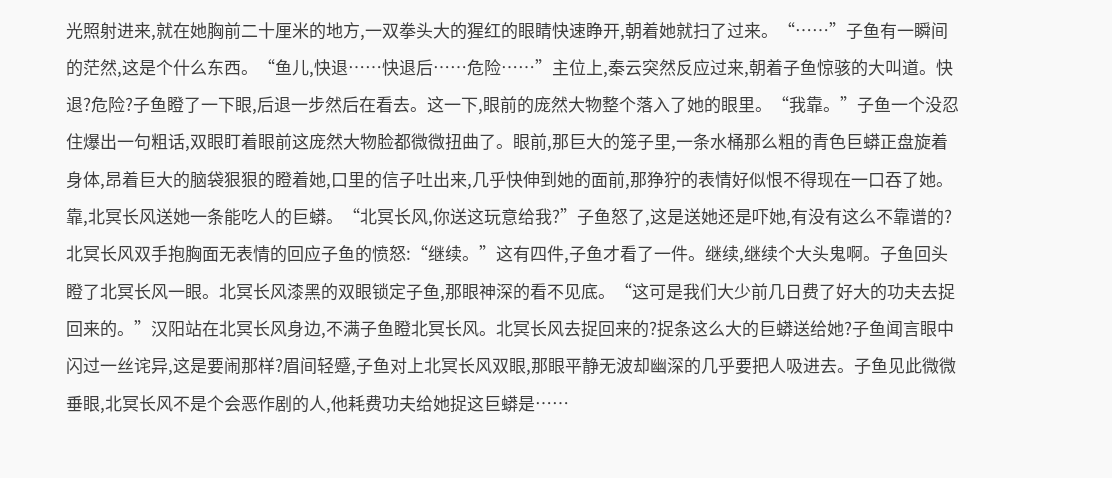光照射进来,就在她胸前二十厘米的地方,一双拳头大的猩红的眼睛快速睁开,朝着她就扫了过来。“……”子鱼有一瞬间的茫然,这是个什么东西。“鱼儿,快退……快退后……危险……”主位上,秦云突然反应过来,朝着子鱼惊骇的大叫道。快退?危险?子鱼瞪了一下眼,后退一步然后在看去。这一下,眼前的庞然大物整个落入了她的眼里。“我靠。”子鱼一个没忍住爆出一句粗话,双眼盯着眼前这庞然大物脸都微微扭曲了。眼前,那巨大的笼子里,一条水桶那么粗的青色巨蟒正盘旋着身体,昂着巨大的脑袋狠狠的瞪着她,口里的信子吐出来,几乎快伸到她的面前,那狰狞的表情好似恨不得现在一口吞了她。靠,北冥长风送她一条能吃人的巨蟒。“北冥长风,你送这玩意给我?”子鱼怒了,这是送她还是吓她,有没有这么不靠谱的?北冥长风双手抱胸面无表情的回应子鱼的愤怒:“继续。”这有四件,子鱼才看了一件。继续,继续个大头鬼啊。子鱼回头瞪了北冥长风一眼。北冥长风漆黑的双眼锁定子鱼,那眼神深的看不见底。“这可是我们大少前几日费了好大的功夫去捉回来的。”汉阳站在北冥长风身边,不满子鱼瞪北冥长风。北冥长风去捉回来的?捉条这么大的巨蟒送给她?子鱼闻言眼中闪过一丝诧异,这是要闹那样?眉间轻蹙,子鱼对上北冥长风双眼,那眼平静无波却幽深的几乎要把人吸进去。子鱼见此微微垂眼,北冥长风不是个会恶作剧的人,他耗费功夫给她捉这巨蟒是……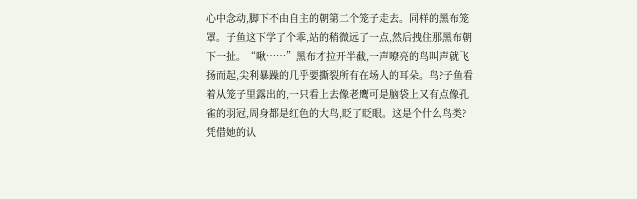心中念动,脚下不由自主的朝第二个笼子走去。同样的黑布笼罩。子鱼这下学了个乖,站的稍微远了一点,然后拽住那黑布朝下一扯。“啾……”黑布才拉开半截,一声嘹亮的鸟叫声就飞扬而起,尖利暴躁的几乎要撕裂所有在场人的耳朵。鸟?子鱼看着从笼子里露出的,一只看上去像老鹰可是脑袋上又有点像孔雀的羽冠,周身都是红色的大鸟,眨了眨眼。这是个什么鸟类?凭借她的认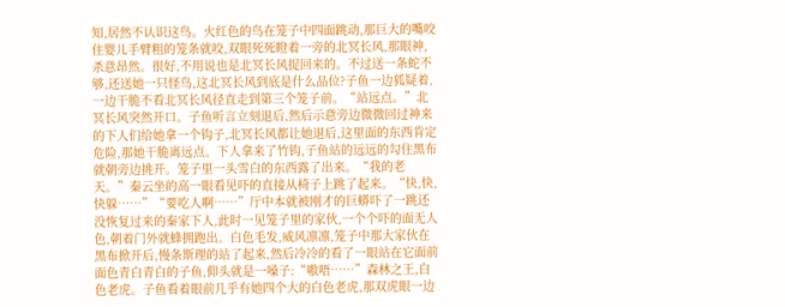知,居然不认识这鸟。火红色的鸟在笼子中四面跳动,那巨大的嘴咬住婴儿手臂粗的笼条就咬,双眼死死瞪着一旁的北冥长风,那眼神,杀意昂然。很好,不用说也是北冥长风捉回来的。不过送一条蛇不够,还送她一只怪鸟,这北冥长风到底是什么品位?子鱼一边狐疑着,一边干脆不看北冥长风径直走到第三个笼子前。“站远点。”北冥长风突然开口。子鱼听言立刻退后,然后示意旁边微微回过神来的下人们给她拿一个钩子,北冥长风都让她退后,这里面的东西肯定危险,那她干脆离远点。下人拿来了竹钩,子鱼站的远远的勾住黑布就朝旁边挑开。笼子里一头雪白的东西露了出来。“我的老天。”秦云坐的高一眼看见吓的直接从椅子上跳了起来。“快,快,快躲……”“要吃人啊……”厅中本就被刚才的巨蟒吓了一跳还没恢复过来的秦家下人,此时一见笼子里的家伙,一个个吓的面无人色,朝着门外就蜂拥跑出。白色毛发,威风凛凛,笼子中那大家伙在黑布掀开后,慢条斯理的站了起来,然后冷冷的看了一眼站在它面前面色青白青白的子鱼,仰头就是一嗓子:“嗷唔……”森林之王,白色老虎。子鱼看着眼前几乎有她四个大的白色老虎,那双虎眼一边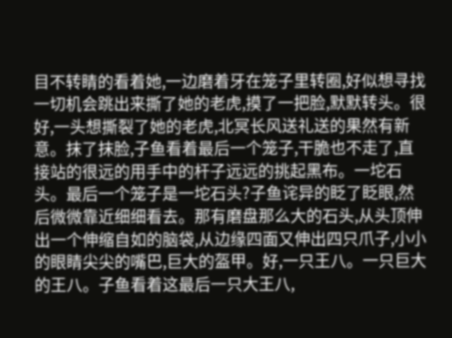目不转睛的看着她,一边磨着牙在笼子里转圈,好似想寻找一切机会跳出来撕了她的老虎,摸了一把脸,默默转头。很好,一头想撕裂了她的老虎,北冥长风送礼送的果然有新意。抹了抹脸,子鱼看着最后一个笼子,干脆也不走了,直接站的很远的用手中的杆子远远的挑起黑布。一坨石头。最后一个笼子是一坨石头?子鱼诧异的眨了眨眼,然后微微靠近细细看去。那有磨盘那么大的石头,从头顶伸出一个伸缩自如的脑袋,从边缘四面又伸出四只爪子,小小的眼睛尖尖的嘴巴,巨大的盔甲。好,一只王八。一只巨大的王八。子鱼看着这最后一只大王八,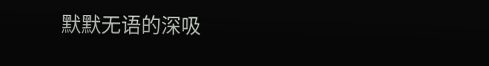默默无语的深吸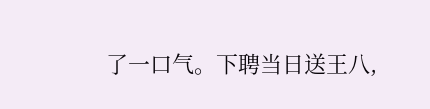了一口气。下聘当日送王八,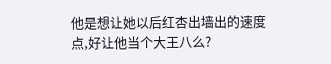他是想让她以后红杏出墙出的速度点,好让他当个大王八么?